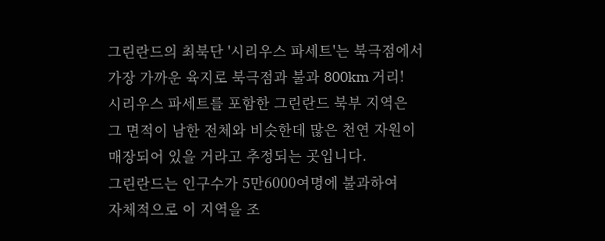그린란드의 최북단 '시리우스 파세트'는 북극점에서
가장 가까운 육지로 북극점과 불과 800km 거리!
시리우스 파세트를 포함한 그린란드 북부 지역은
그 면적이 남한 전체와 비슷한데 많은 천연 자원이
매장되어 있을 거라고 추정되는 곳입니다.
그린란드는 인구수가 5만6000여명에 불과하여
자체적으로 이 지역을 조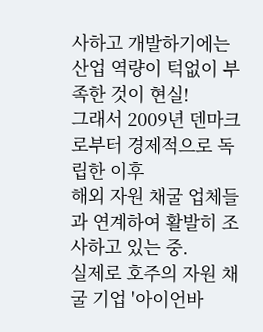사하고 개발하기에는
산업 역량이 턱없이 부족한 것이 현실!
그래서 2009년 덴마크로부터 경제적으로 독립한 이후
해외 자원 채굴 업체들과 연계하여 활발히 조사하고 있는 중.
실제로 호주의 자원 채굴 기업 '아이언바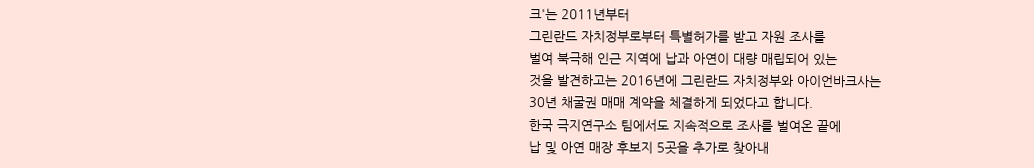크'는 2011년부터
그린란드 자치정부로부터 특별허가를 받고 자원 조사를
벌여 북극해 인근 지역에 납과 아연이 대량 매립되어 있는
것을 발견하고는 2016년에 그린란드 자치정부와 아이언바크사는
30년 채굴권 매매 계약을 체결하게 되었다고 합니다.
한국 극지연구소 팀에서도 지속적으로 조사를 벌여온 끝에
납 및 아연 매장 후보지 5곳을 추가로 찾아내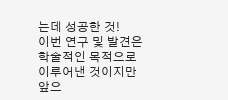는데 성공한 것!
이번 연구 및 발견은 학술적인 목적으로 이루어낸 것이지만
앞으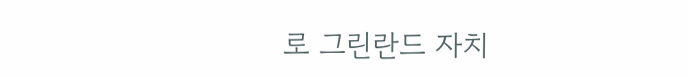로 그린란드 자치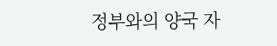정부와의 양국 자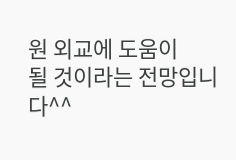원 외교에 도움이
될 것이라는 전망입니다^^